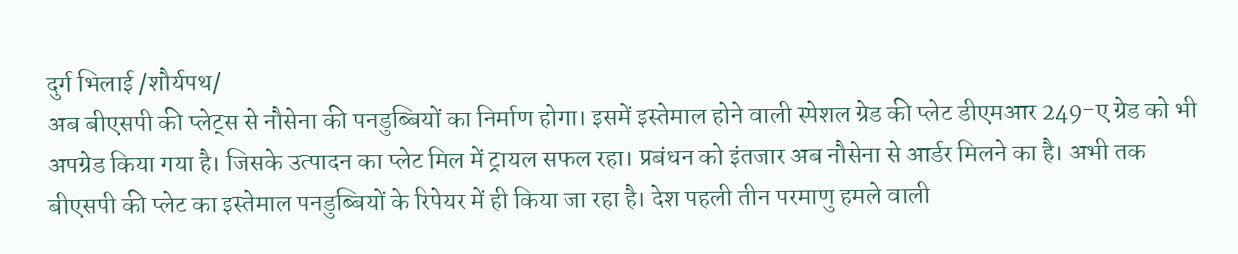दुर्ग भिलाई /शौर्यपथ/
अब बीएसपी की प्लेट्स से नौसेना की पनडुब्बियों का निर्माण होगा। इसमें इस्तेमाल होने वाली स्पेशल ग्रेड की प्लेट डीएमआर 249-ए ग्रेड को भी अपग्रेड किया गया है। जिसके उत्पादन का प्लेट मिल में ट्रायल सफल रहा। प्रबंधन को इंतजार अब नौसेना से आर्डर मिलने का है। अभी तक बीएसपी की प्लेट का इस्तेमाल पनडुब्बियों के रिपेयर में ही किया जा रहा है। देश पहली तीन परमाणु हमले वाली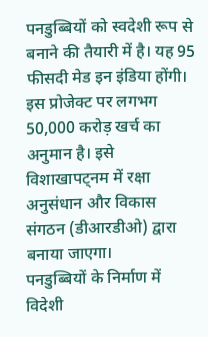पनडुब्बियों को स्वदेशी रूप से बनाने की तैयारी में है। यह 95 फीसदी मेड इन इंडिया होंगी। इस प्रोजेक्ट पर लगभग 50,000 करोड़ खर्च का अनुमान है। इसे विशाखापट्नम में रक्षा अनुसंधान और विकास संगठन (डीआरडीओ) द्वारा बनाया जाएगा।
पनडुब्बियों के निर्माण में विदेशी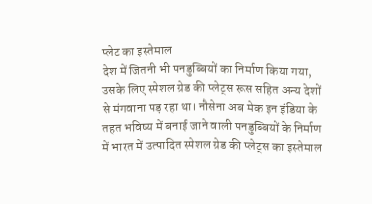प्लेट का इस्तेमाल
देश में जितनी भी पनडुब्बियों का निर्माण किया गया, उसके लिए स्पेशल ग्रेड की प्लेट्स रूस सहित अन्य देशों से मंगवाना पड़ रहा था। नौसेना अब मेक इन इंडिया के तहत भविष्य में बनाई जाने वाली पनडुब्बियों के निर्माण में भारत में उत्पादित स्पेशल ग्रेड की प्लेट्स का इस्तेमाल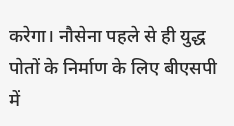करेगा। नौसेना पहले से ही युद्ध पोतों के निर्माण के लिए बीएसपी में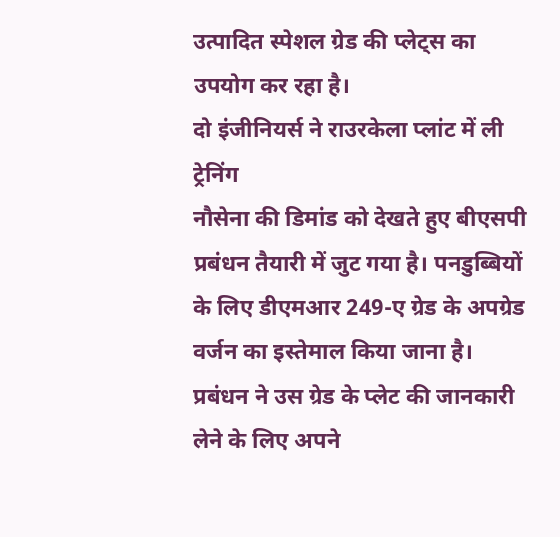उत्पादित स्पेशल ग्रेड की प्लेट्स का उपयोग कर रहा है।
दो इंजीनियर्स ने राउरकेला प्लांट में ली ट्रेनिंग
नौसेना की डिमांड को देखते हुए बीएसपी प्रबंधन तैयारी में जुट गया है। पनडुब्बियों के लिए डीएमआर 249-ए ग्रेड के अपग्रेड वर्जन का इस्तेमाल किया जाना है। प्रबंधन ने उस ग्रेड के प्लेट की जानकारी लेने के लिए अपने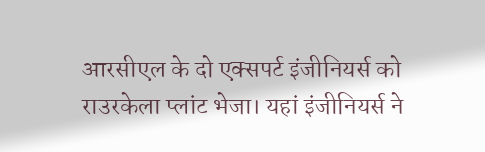आरसीएल के दो एक्सपर्ट इंजीनियर्स को राउरकेला प्लांट भेजा। यहां इंजीनियर्स ने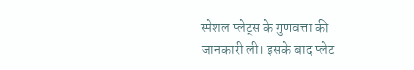स्पेशल प्लेट्स के गुणवत्ता की जानकारी ली। इसके बाद प्लेट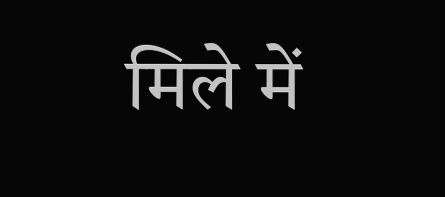मिले में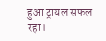हुआ ट्रायल सफल रहा।